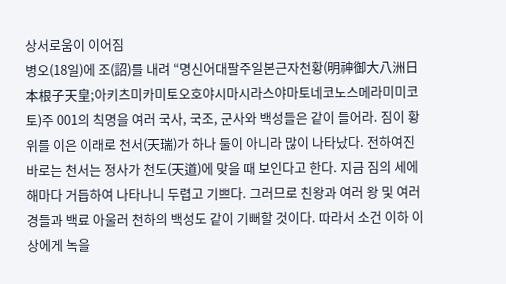상서로움이 이어짐
병오(18일)에 조(詔)를 내려 “명신어대팔주일본근자천황(明神御大八洲日本根子天皇;아키츠미카미토오호야시마시라스야마토네코노스메라미미코토)주 001의 칙명을 여러 국사, 국조, 군사와 백성들은 같이 들어라. 짐이 황위를 이은 이래로 천서(天瑞)가 하나 둘이 아니라 많이 나타났다. 전하여진 바로는 천서는 정사가 천도(天道)에 맞을 때 보인다고 한다. 지금 짐의 세에 해마다 거듭하여 나타나니 두렵고 기쁘다. 그러므로 친왕과 여러 왕 및 여러 경들과 백료 아울러 천하의 백성도 같이 기뻐할 것이다. 따라서 소건 이하 이상에게 녹을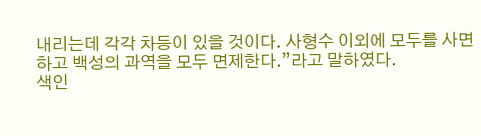내리는데 각각 차등이 있을 것이다. 사형수 이외에 모두를 사면하고 백성의 과역을 모두 면제한다.”라고 말하였다.
색인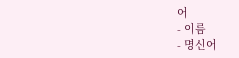어
- 이름
- 명신어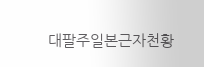대팔주일본근자천황